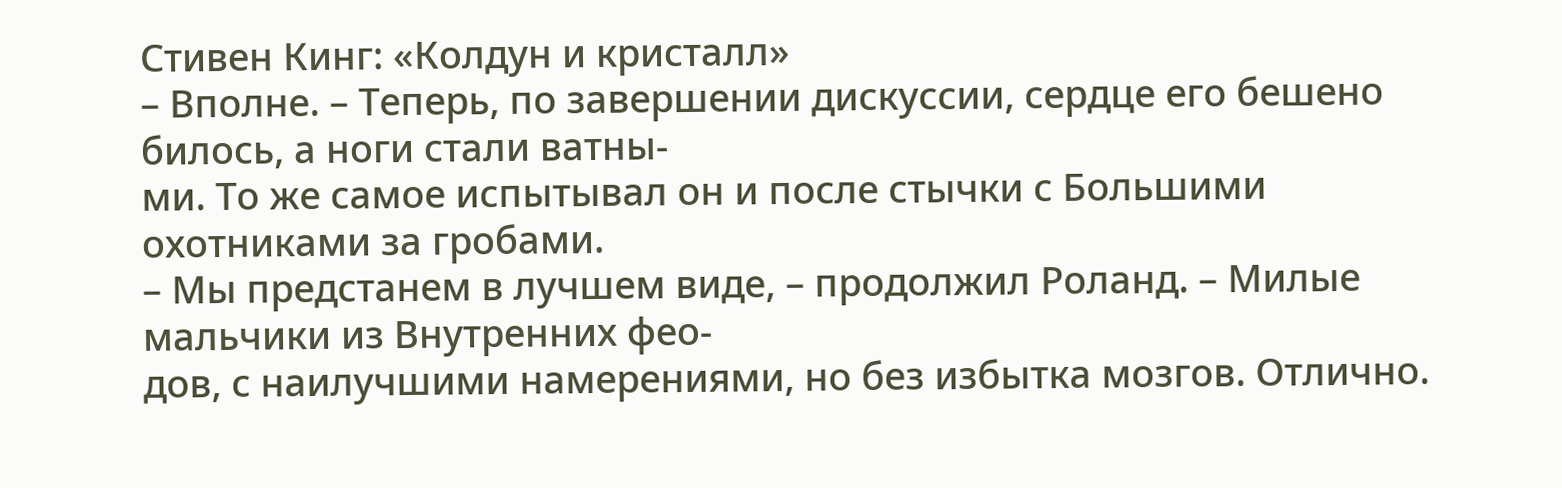Стивен Кинг: «Колдун и кристалл»
– Вполне. – Теперь, по завершении дискуссии, сердце его бешено билось, а ноги стали ватны-
ми. То же самое испытывал он и после стычки с Большими охотниками за гробами.
– Мы предстанем в лучшем виде, – продолжил Роланд. – Милые мальчики из Внутренних фео-
дов, с наилучшими намерениями, но без избытка мозгов. Отлично.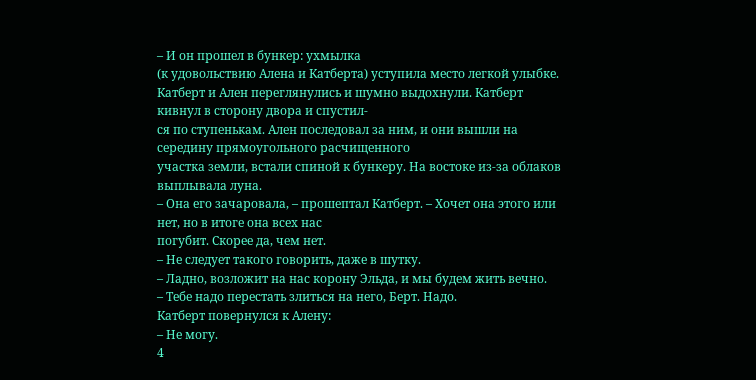– И он прошел в бункер: ухмылка
(к удовольствию Алена и Катберта) уступила место легкой улыбке.
Катберт и Ален переглянулись и шумно выдохнули. Катберт кивнул в сторону двора и спустил-
ся по ступенькам. Ален последовал за ним, и они вышли на середину прямоугольного расчищенного
участка земли, встали спиной к бункеру. На востоке из-за облаков выплывала луна.
– Она его зачаровала, – прошептал Катберт. – Хочет она этого или нет, но в итоге она всех нас
погубит. Скорее да, чем нет.
– Не следует такого говорить, даже в шутку.
– Ладно, возложит на нас корону Эльда, и мы будем жить вечно.
– Тебе надо перестать злиться на него, Берт. Надо.
Катберт повернулся к Алену:
– Не могу.
4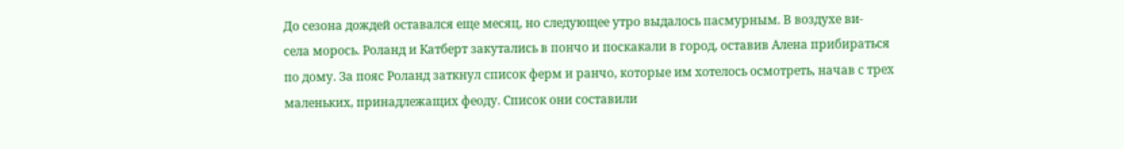До сезона дождей оставался еще месяц, но следующее утро выдалось пасмурным. В воздухе ви-
села морось. Роланд и Катберт закутались в пончо и поскакали в город, оставив Алена прибираться
по дому. За пояс Роланд заткнул список ферм и ранчо, которые им хотелось осмотреть, начав с трех
маленьких, принадлежащих феоду. Список они составили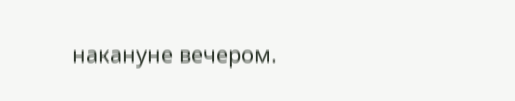накануне вечером.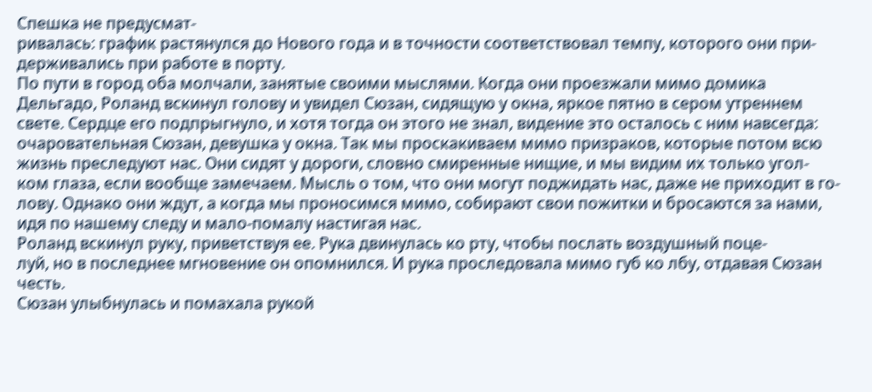Спешка не предусмат-
ривалась: график растянулся до Нового года и в точности соответствовал темпу, которого они при-
держивались при работе в порту.
По пути в город оба молчали, занятые своими мыслями. Когда они проезжали мимо домика
Дельгадо, Роланд вскинул голову и увидел Сюзан, сидящую у окна, яркое пятно в сером утреннем
свете. Сердце его подпрыгнуло, и хотя тогда он этого не знал, видение это осталось с ним навсегда:
очаровательная Сюзан, девушка у окна. Так мы проскакиваем мимо призраков, которые потом всю
жизнь преследуют нас. Они сидят у дороги, словно смиренные нищие, и мы видим их только угол-
ком глаза, если вообще замечаем. Мысль о том, что они могут поджидать нас, даже не приходит в го-
лову. Однако они ждут, а когда мы проносимся мимо, собирают свои пожитки и бросаются за нами,
идя по нашему следу и мало-помалу настигая нас.
Роланд вскинул руку, приветствуя ее. Рука двинулась ко рту, чтобы послать воздушный поце-
луй, но в последнее мгновение он опомнился. И рука проследовала мимо губ ко лбу, отдавая Сюзан
честь.
Сюзан улыбнулась и помахала рукой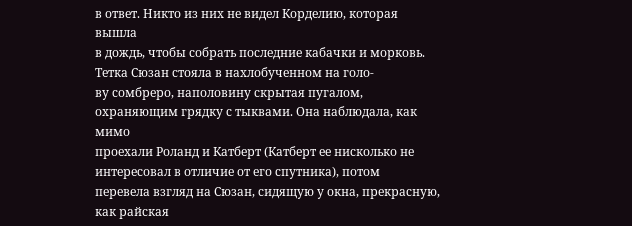в ответ. Никто из них не видел Корделию, которая вышла
в дождь, чтобы собрать последние кабачки и морковь. Тетка Сюзан стояла в нахлобученном на голо-
ву сомбреро, наполовину скрытая пугалом, охраняющим грядку с тыквами. Она наблюдала, как мимо
проехали Роланд и Катберт (Катберт ее нисколько не интересовал в отличие от его спутника), потом
перевела взгляд на Сюзан, сидящую у окна, прекрасную, как райская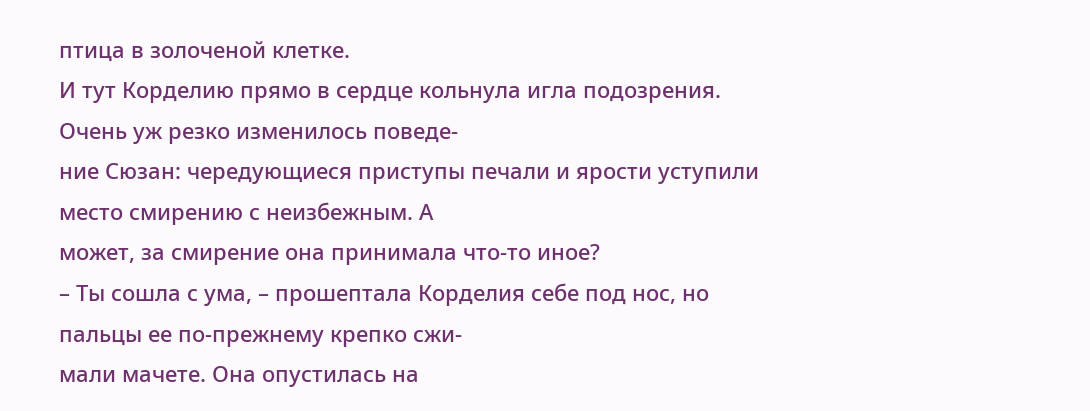птица в золоченой клетке.
И тут Корделию прямо в сердце кольнула игла подозрения. Очень уж резко изменилось поведе-
ние Сюзан: чередующиеся приступы печали и ярости уступили место смирению с неизбежным. А
может, за смирение она принимала что-то иное?
– Ты сошла с ума, – прошептала Корделия себе под нос, но пальцы ее по-прежнему крепко сжи-
мали мачете. Она опустилась на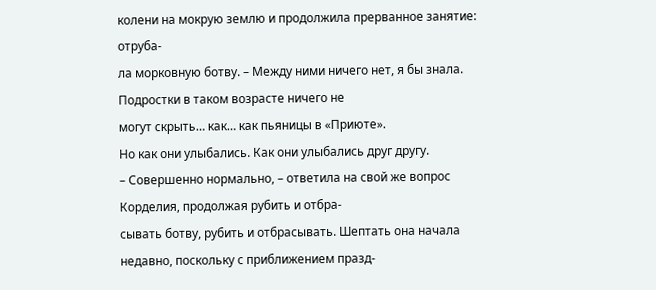колени на мокрую землю и продолжила прерванное занятие: отруба-
ла морковную ботву. – Между ними ничего нет, я бы знала. Подростки в таком возрасте ничего не
могут скрыть… как… как пьяницы в «Приюте».
Но как они улыбались. Как они улыбались друг другу.
– Совершенно нормально, – ответила на свой же вопрос Корделия, продолжая рубить и отбра-
сывать ботву, рубить и отбрасывать. Шептать она начала недавно, поскольку с приближением празд-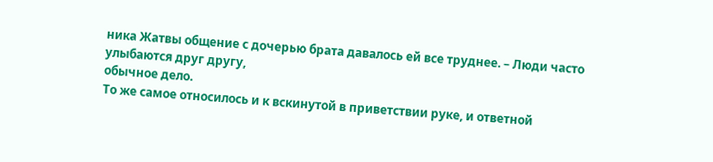ника Жатвы общение с дочерью брата давалось ей все труднее. – Люди часто улыбаются друг другу,
обычное дело.
То же самое относилось и к вскинутой в приветствии руке, и ответной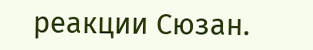реакции Сюзан.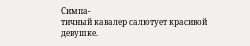Симпа-
тичный кавалер салютует красивой девушке.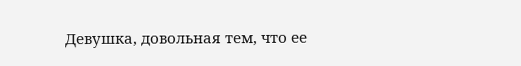Девушка, довольная тем, что ее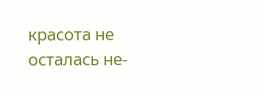красота не осталась не-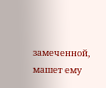замеченной, машет ему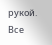рукой. Все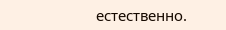естественно.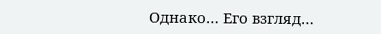Однако… Его взгляд…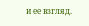и ее взгляд.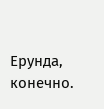Ерунда, конечно.